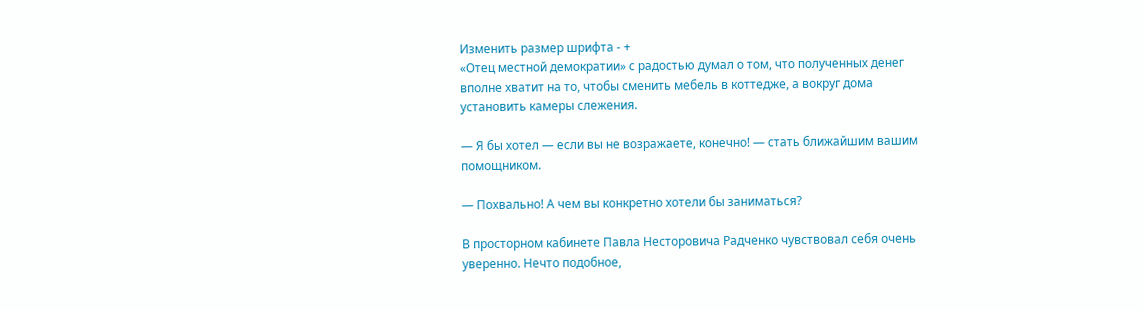Изменить размер шрифта - +
«Отец местной демократии» с радостью думал о том, что полученных денег вполне хватит на то, чтобы сменить мебель в коттедже, а вокруг дома установить камеры слежения.

— Я бы хотел — если вы не возражаете, конечно! — стать ближайшим вашим помощником.

— Похвально! А чем вы конкретно хотели бы заниматься?

В просторном кабинете Павла Несторовича Радченко чувствовал себя очень уверенно. Нечто подобное,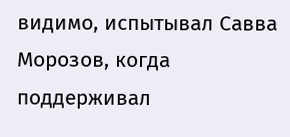видимо, испытывал Савва Морозов, когда поддерживал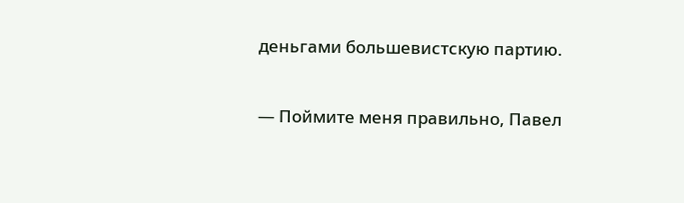деньгами большевистскую партию.

— Поймите меня правильно, Павел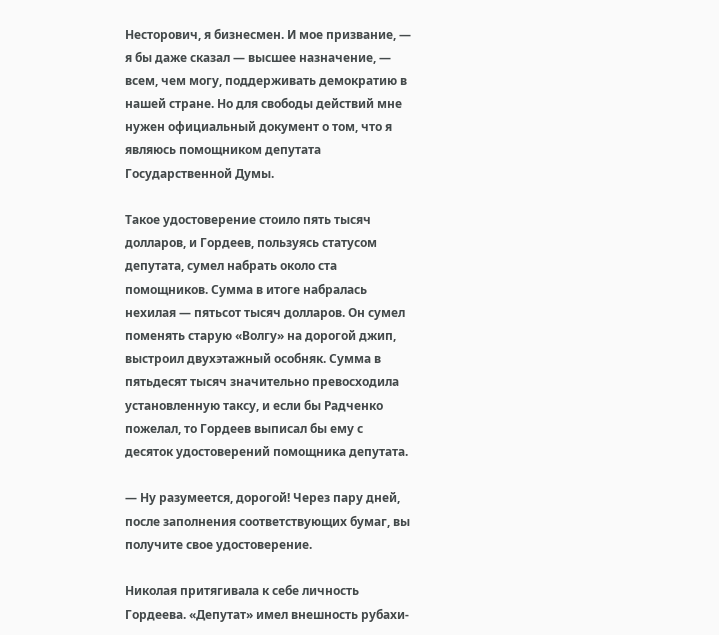Несторович, я бизнесмен. И мое призвание, — я бы даже сказал — высшее назначение, — всем, чем могу, поддерживать демократию в нашей стране. Но для свободы действий мне нужен официальный документ о том, что я являюсь помощником депутата Государственной Думы.

Такое удостоверение стоило пять тысяч долларов, и Гордеев, пользуясь статусом депутата, сумел набрать около ста помощников. Сумма в итоге набралась нехилая — пятьсот тысяч долларов. Он сумел поменять старую «Волгу» на дорогой джип, выстроил двухэтажный особняк. Сумма в пятьдесят тысяч значительно превосходила установленную таксу, и если бы Радченко пожелал, то Гордеев выписал бы ему с десяток удостоверений помощника депутата.

— Ну разумеется, дорогой! Через пару дней, после заполнения соответствующих бумаг, вы получите свое удостоверение.

Николая притягивала к себе личность Гордеева. «Депутат» имел внешность рубахи-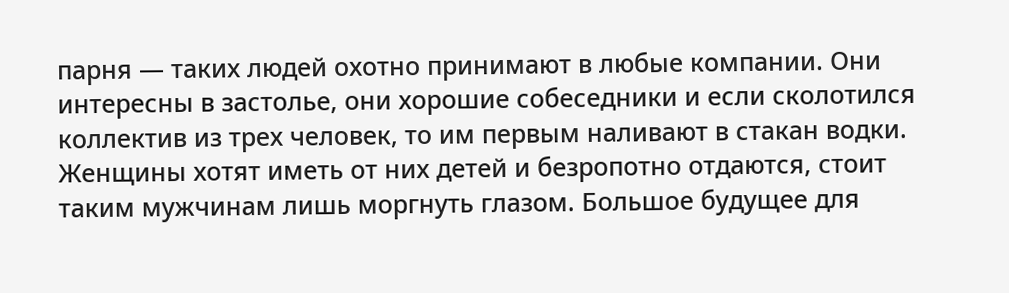парня — таких людей охотно принимают в любые компании. Они интересны в застолье, они хорошие собеседники и если сколотился коллектив из трех человек, то им первым наливают в стакан водки. Женщины хотят иметь от них детей и безропотно отдаются, стоит таким мужчинам лишь моргнуть глазом. Большое будущее для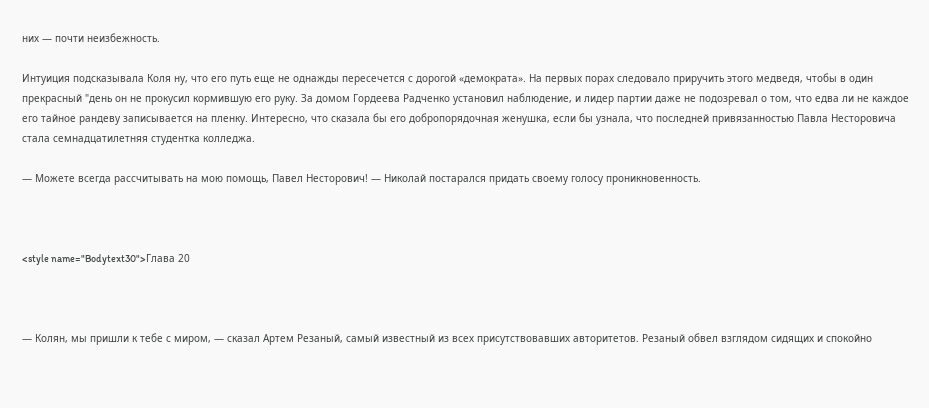них — почти неизбежность.

Интуиция подсказывала Коля ну, что его путь еще не однажды пересечется с дорогой «демократа». На первых порах следовало приручить этого медведя, чтобы в один прекрасный "день он не прокусил кормившую его руку. За домом Гордеева Радченко установил наблюдение, и лидер партии даже не подозревал о том, что едва ли не каждое его тайное рандеву записывается на пленку. Интересно, что сказала бы его добропорядочная женушка, если бы узнала, что последней привязанностью Павла Несторовича стала семнадцатилетняя студентка колледжа.

— Можете всегда рассчитывать на мою помощь, Павел Несторович! — Николай постарался придать своему голосу проникновенность.



<style name="Bodytext30">Глава 20



— Колян, мы пришли к тебе с миром, — сказал Артем Резаный, самый известный из всех присутствовавших авторитетов. Резаный обвел взглядом сидящих и спокойно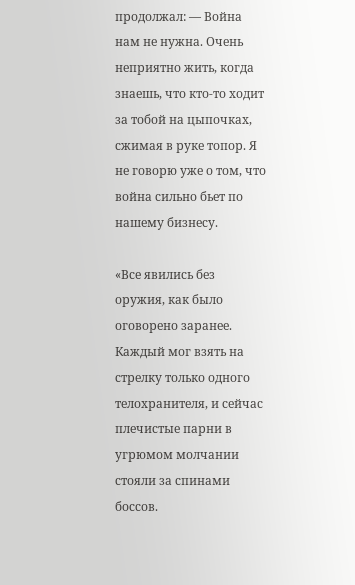продолжал: — Война нам не нужна. Очень неприятно жить, когда знаешь, что кто-то ходит за тобой на цыпочках, сжимая в руке топор. Я не говорю уже о том, что война сильно бьет по нашему бизнесу.

«Все явились без оружия, как было оговорено заранее. Каждый мог взять на стрелку только одного телохранителя, и сейчас плечистые парни в угрюмом молчании стояли за спинами боссов.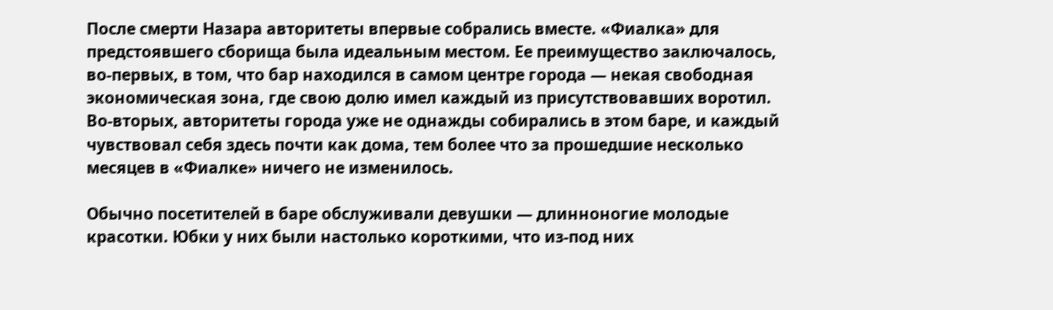После смерти Назара авторитеты впервые собрались вместе. «Фиалка» для предстоявшего сборища была идеальным местом. Ее преимущество заключалось, во-первых, в том, что бар находился в самом центре города — некая свободная экономическая зона, где свою долю имел каждый из присутствовавших воротил. Во-вторых, авторитеты города уже не однажды собирались в этом баре, и каждый чувствовал себя здесь почти как дома, тем более что за прошедшие несколько месяцев в «Фиалке» ничего не изменилось.

Обычно посетителей в баре обслуживали девушки — длинноногие молодые красотки. Юбки у них были настолько короткими, что из-под них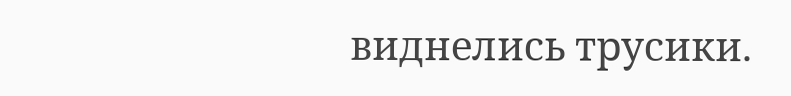виднелись трусики.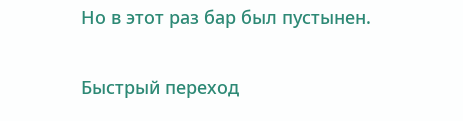Но в этот раз бар был пустынен.

Быстрый переход